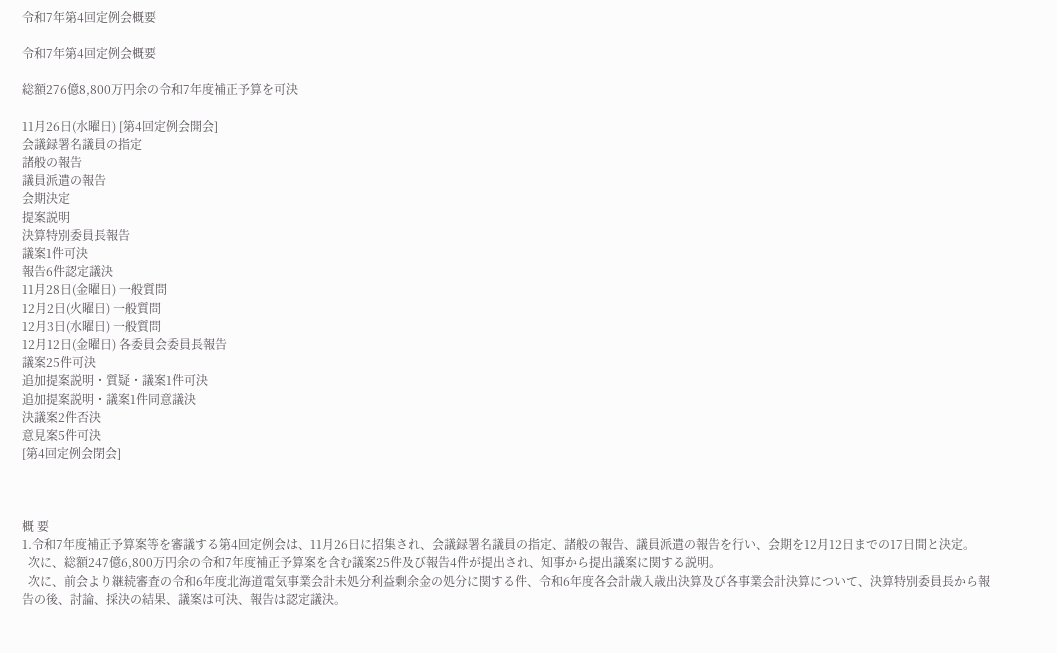令和7年第4回定例会概要

令和7年第4回定例会概要

総額276億8,800万円余の令和7年度補正予算を可決

11月26日(水曜日) [第4回定例会開会]
会議録署名議員の指定
諸般の報告
議員派遣の報告
会期決定
提案説明
決算特別委員長報告
議案1件可決
報告6件認定議決
11月28日(金曜日) 一般質問
12月2日(火曜日) 一般質問
12月3日(水曜日) 一般質問
12月12日(金曜日) 各委員会委員長報告
議案25件可決
追加提案説明・質疑・議案1件可決
追加提案説明・議案1件同意議決
決議案2件否決
意見案5件可決
[第4回定例会閉会]



概 要
1.令和7年度補正予算案等を審議する第4回定例会は、11月26日に招集され、会議録署名議員の指定、諸般の報告、議員派遣の報告を行い、会期を12月12日までの17日間と決定。
  次に、総額247億6,800万円余の令和7年度補正予算案を含む議案25件及び報告4件が提出され、知事から提出議案に関する説明。
  次に、前会より継続審査の令和6年度北海道電気事業会計未処分利益剰余金の処分に関する件、令和6年度各会計歳入歳出決算及び各事業会計決算について、決算特別委員長から報告の後、討論、採決の結果、議案は可決、報告は認定議決。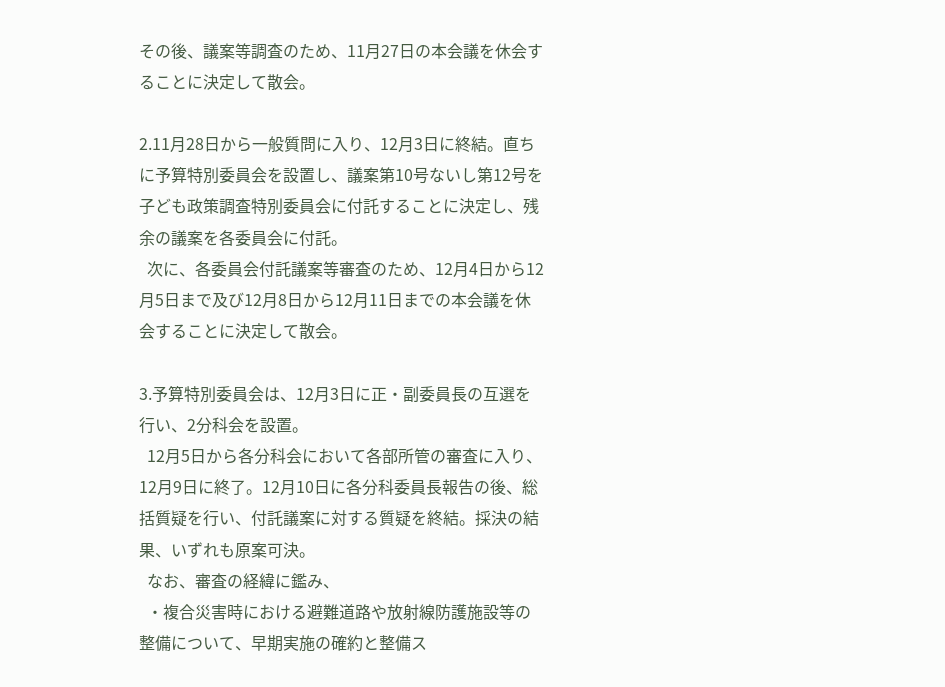その後、議案等調査のため、11月27日の本会議を休会することに決定して散会。

2.11月28日から一般質問に入り、12月3日に終結。直ちに予算特別委員会を設置し、議案第10号ないし第12号を子ども政策調査特別委員会に付託することに決定し、残余の議案を各委員会に付託。
  次に、各委員会付託議案等審査のため、12月4日から12月5日まで及び12月8日から12月11日までの本会議を休会することに決定して散会。

3.予算特別委員会は、12月3日に正・副委員長の互選を行い、2分科会を設置。
  12月5日から各分科会において各部所管の審査に入り、12月9日に終了。12月10日に各分科委員長報告の後、総括質疑を行い、付託議案に対する質疑を終結。採決の結果、いずれも原案可決。
  なお、審査の経緯に鑑み、
  ・複合災害時における避難道路や放射線防護施設等の整備について、早期実施の確約と整備ス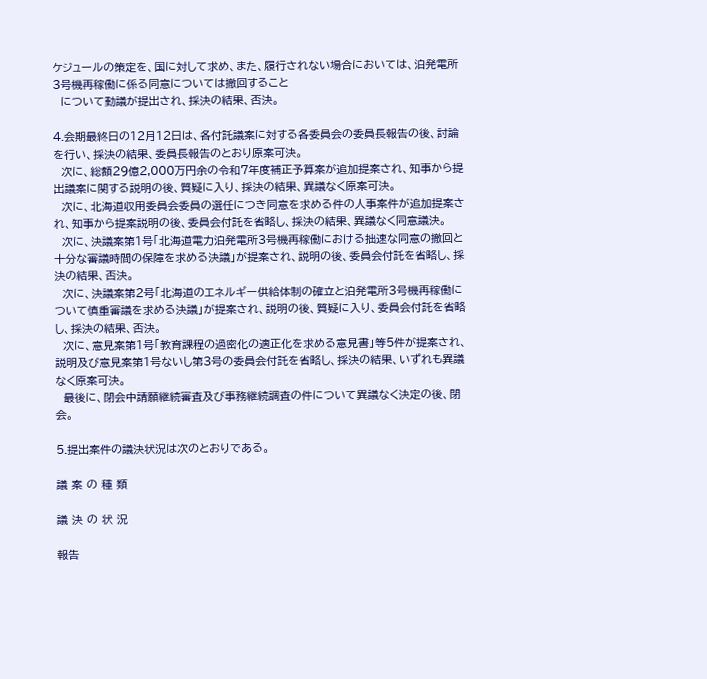ケジュールの策定を、国に対して求め、また、履行されない場合においては、泊発電所3号機再稼働に係る同意については撤回すること
  について動議が提出され、採決の結果、否決。

4.会期最終日の12月12日は、各付託議案に対する各委員会の委員長報告の後、討論を行い、採決の結果、委員長報告のとおり原案可決。
  次に、総額29億2,000万円余の令和7年度補正予算案が追加提案され、知事から提出議案に関する説明の後、質疑に入り、採決の結果、異議なく原案可決。
  次に、北海道収用委員会委員の選任につき同意を求める件の人事案件が追加提案され、知事から提案説明の後、委員会付託を省略し、採決の結果、異議なく同意議決。
  次に、決議案第1号「北海道電力泊発電所3号機再稼働における拙速な同意の撤回と十分な審議時間の保障を求める決議」が提案され、説明の後、委員会付託を省略し、採決の結果、否決。
  次に、決議案第2号「北海道のエネルギー供給体制の確立と泊発電所3号機再稼働について慎重審議を求める決議」が提案され、説明の後、質疑に入り、委員会付託を省略し、採決の結果、否決。
  次に、意見案第1号「教育課程の過密化の適正化を求める意見書」等5件が提案され、説明及び意見案第1号ないし第3号の委員会付託を省略し、採決の結果、いずれも異議なく原案可決。
  最後に、閉会中請願継続審査及び事務継続調査の件について異議なく決定の後、閉会。

5.提出案件の議決状況は次のとおりである。

議 案 の 種 類

議 決 の 状 況

報告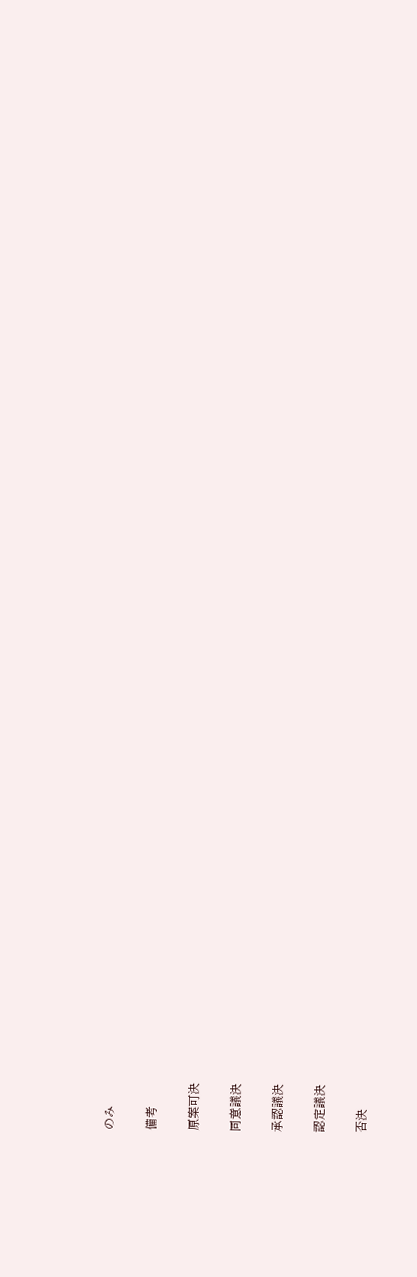のみ

備考

原案可決

同意議決

承認議決

認定議決

否決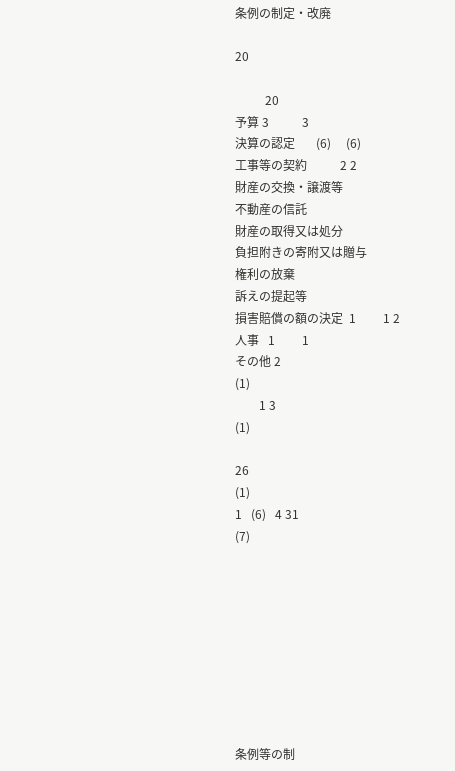条例の制定・改廃

20

          20
予算 3           3
決算の認定       (6)     (6)
工事等の契約           2 2
財産の交換・譲渡等
不動産の信託
財産の取得又は処分
負担附きの寄附又は贈与
権利の放棄
訴えの提起等
損害賠償の額の決定  1         1 2
人事   1         1
その他 2
(1)
        1 3
(1)

26
(1)
1   (6)   4 31
(7)









条例等の制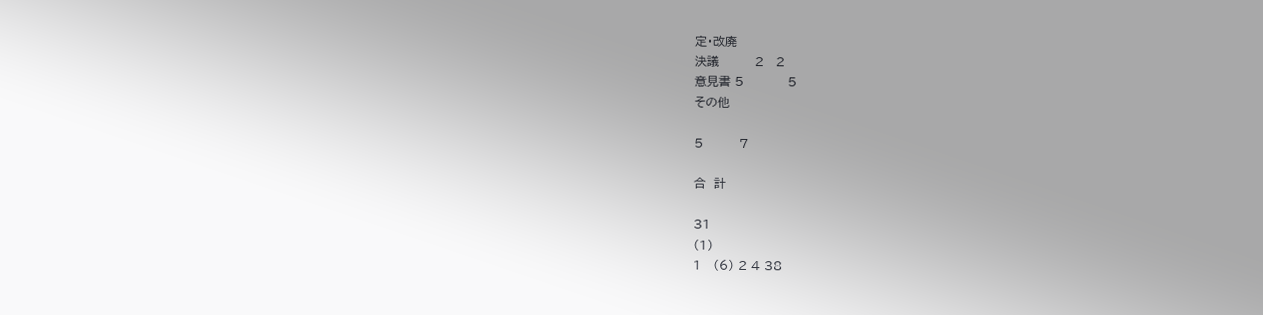定・改廃
決議         2   2
意見書 5           5
その他

5         7

合  計

31
(1)
1   (6) 2 4 38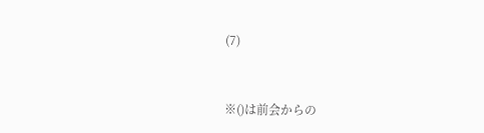(7)


※()は前会からの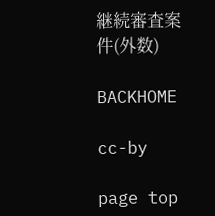継続審査案件(外数)

BACKHOME

cc-by

page top